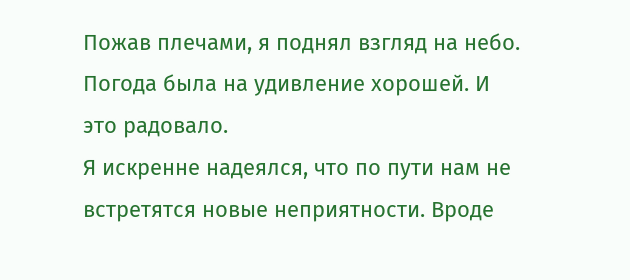Пожав плечами, я поднял взгляд на небо. Погода была на удивление хорошей. И это радовало.
Я искренне надеялся, что по пути нам не встретятся новые неприятности. Вроде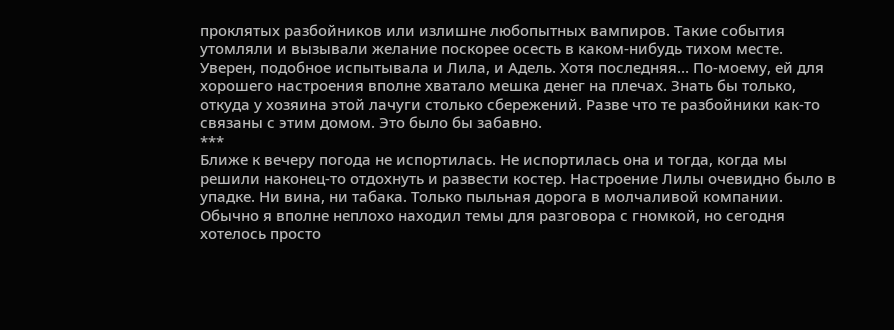проклятых разбойников или излишне любопытных вампиров. Такие события утомляли и вызывали желание поскорее осесть в каком-нибудь тихом месте.
Уверен, подобное испытывала и Лила, и Адель. Хотя последняя… По-моему, ей для хорошего настроения вполне хватало мешка денег на плечах. Знать бы только, откуда у хозяина этой лачуги столько сбережений. Разве что те разбойники как-то связаны с этим домом. Это было бы забавно.
***
Ближе к вечеру погода не испортилась. Не испортилась она и тогда, когда мы решили наконец-то отдохнуть и развести костер. Настроение Лилы очевидно было в упадке. Ни вина, ни табака. Только пыльная дорога в молчаливой компании. Обычно я вполне неплохо находил темы для разговора с гномкой, но сегодня хотелось просто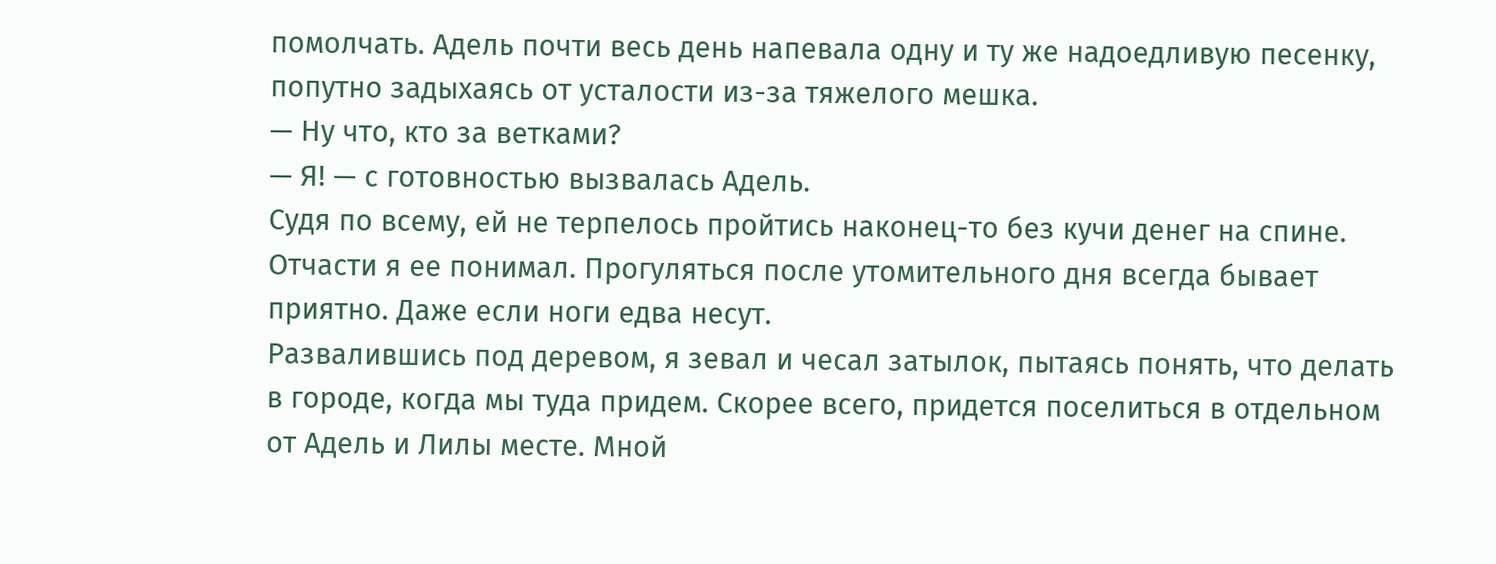помолчать. Адель почти весь день напевала одну и ту же надоедливую песенку, попутно задыхаясь от усталости из-за тяжелого мешка.
— Ну что, кто за ветками?
— Я! — с готовностью вызвалась Адель.
Судя по всему, ей не терпелось пройтись наконец-то без кучи денег на спине. Отчасти я ее понимал. Прогуляться после утомительного дня всегда бывает приятно. Даже если ноги едва несут.
Развалившись под деревом, я зевал и чесал затылок, пытаясь понять, что делать в городе, когда мы туда придем. Скорее всего, придется поселиться в отдельном от Адель и Лилы месте. Мной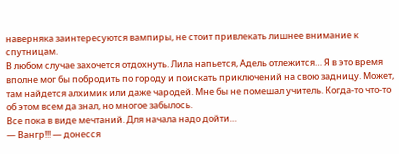наверняка заинтересуются вампиры, не стоит привлекать лишнее внимание к спутницам.
В любом случае захочется отдохнуть. Лила напьется, Адель отлежится… Я в это время вполне мог бы побродить по городу и поискать приключений на свою задницу. Может, там найдется алхимик или даже чародей. Мне бы не помешал учитель. Когда-то что-то об этом всем да знал, но многое забылось.
Все пока в виде мечтаний. Для начала надо дойти…
— Вангр!!! — донесся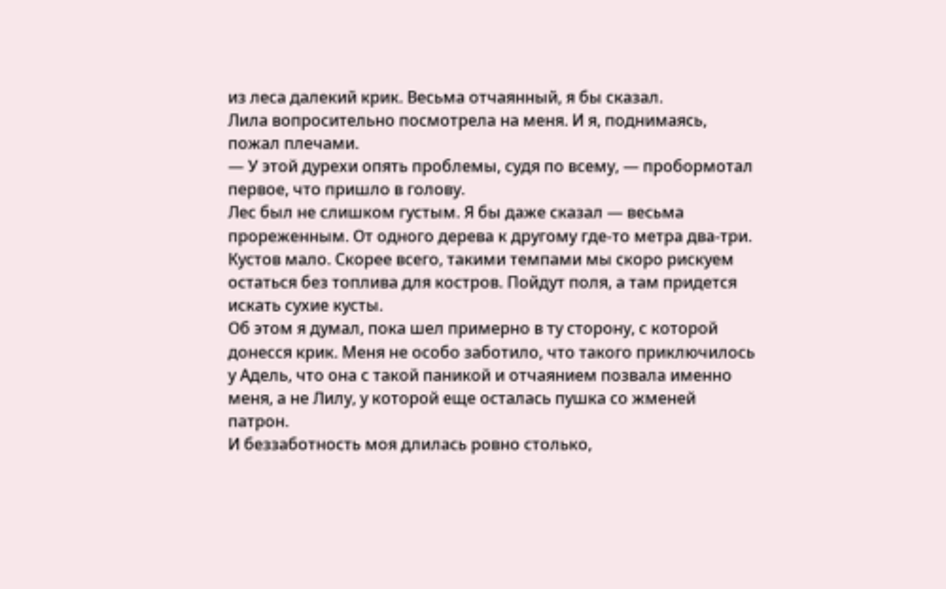из леса далекий крик. Весьма отчаянный, я бы сказал.
Лила вопросительно посмотрела на меня. И я, поднимаясь, пожал плечами.
— У этой дурехи опять проблемы, судя по всему, — пробормотал первое, что пришло в голову.
Лес был не слишком густым. Я бы даже сказал — весьма прореженным. От одного дерева к другому где-то метра два-три. Кустов мало. Скорее всего, такими темпами мы скоро рискуем остаться без топлива для костров. Пойдут поля, а там придется искать сухие кусты.
Об этом я думал, пока шел примерно в ту сторону, с которой донесся крик. Меня не особо заботило, что такого приключилось у Адель, что она с такой паникой и отчаянием позвала именно меня, а не Лилу, у которой еще осталась пушка со жменей патрон.
И беззаботность моя длилась ровно столько,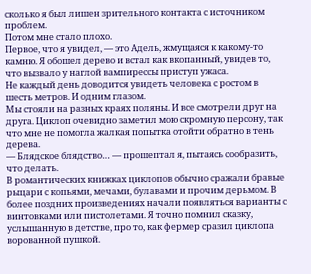сколько я был лишен зрительного контакта с источником проблем.
Потом мне стало плохо.
Первое, что я увидел, — это Адель, жмущаяся к какому-то камню. Я обошел дерево и встал как вкопанный, увидев то, что вызвало у наглой вампирессы приступ ужаса.
Не каждый день доводится увидеть человека с ростом в шесть метров. И одним глазом.
Мы стояли на разных краях поляны. И все смотрели друг на друга. Циклоп очевидно заметил мою скромную персону, так что мне не помогла жалкая попытка отойти обратно в тень дерева.
— Блядское блядство… — прошептал я, пытаясь сообразить, что делать.
В романтических книжках циклопов обычно сражали бравые рыцари с копьями, мечами, булавами и прочим дерьмом. В более поздних произведениях начали появляться варианты с винтовками или пистолетами. Я точно помнил сказку, услышанную в детстве, про то, как фермер сразил циклопа ворованной пушкой.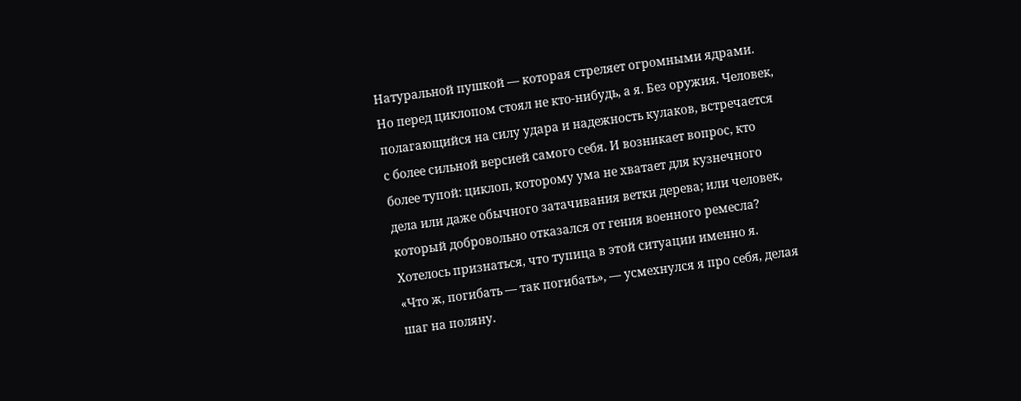Натуральной пушкой — которая стреляет огромными ядрами.
Но перед циклопом стоял не кто-нибудь, а я. Без оружия. Человек, полагающийся на силу удара и надежность кулаков, встречается с более сильной версией самого себя. И возникает вопрос, кто более тупой: циклоп, которому ума не хватает для кузнечного дела или даже обычного затачивания ветки дерева; или человек, который добровольно отказался от гения военного ремесла?
Хотелось признаться, что тупица в этой ситуации именно я.
«Что ж, погибать — так погибать», — усмехнулся я про себя, делая шаг на поляну.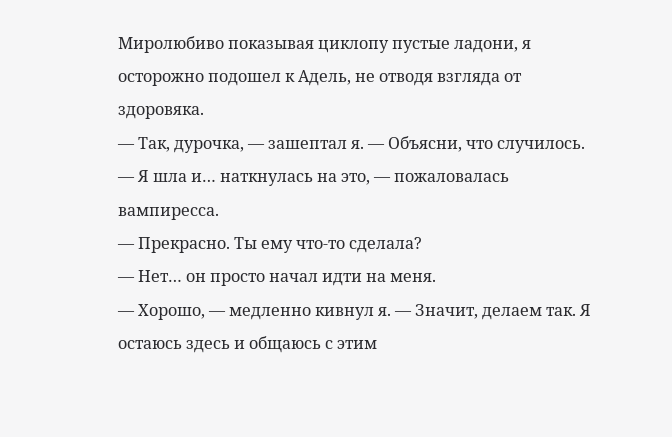Миролюбиво показывая циклопу пустые ладони, я осторожно подошел к Адель, не отводя взгляда от здоровяка.
— Так, дурочка, — зашептал я. — Объясни, что случилось.
— Я шла и… наткнулась на это, — пожаловалась вампиресса.
— Прекрасно. Ты ему что-то сделала?
— Нет… он просто начал идти на меня.
— Хорошо, — медленно кивнул я. — Значит, делаем так. Я остаюсь здесь и общаюсь с этим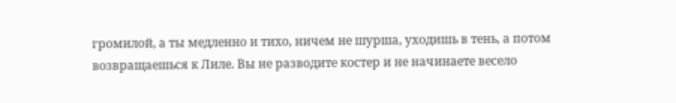громилой, а ты медленно и тихо, ничем не шурша, уходишь в тень, а потом возвращаешься к Лиле. Вы не разводите костер и не начинаете весело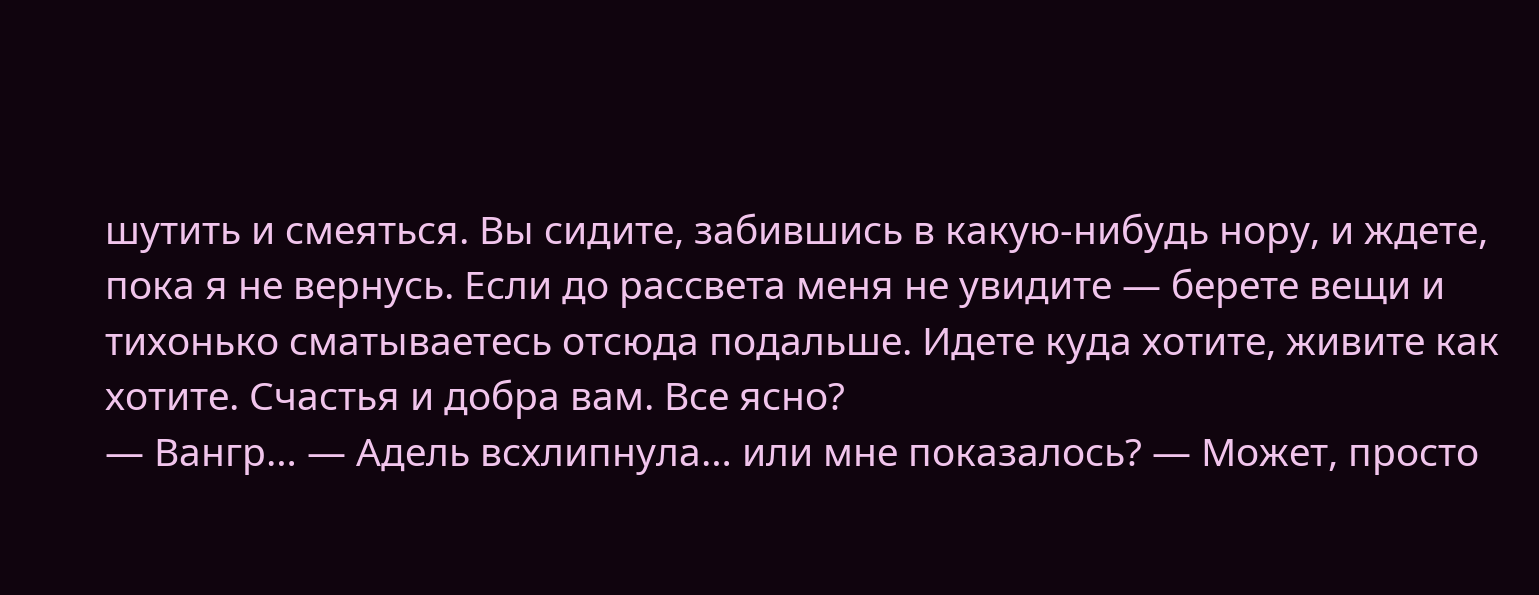шутить и смеяться. Вы сидите, забившись в какую-нибудь нору, и ждете, пока я не вернусь. Если до рассвета меня не увидите — берете вещи и тихонько сматываетесь отсюда подальше. Идете куда хотите, живите как хотите. Счастья и добра вам. Все ясно?
— Вангр… — Адель всхлипнула… или мне показалось? — Может, просто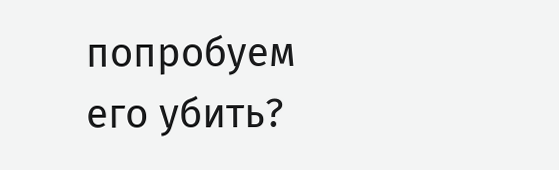попробуем его убить?